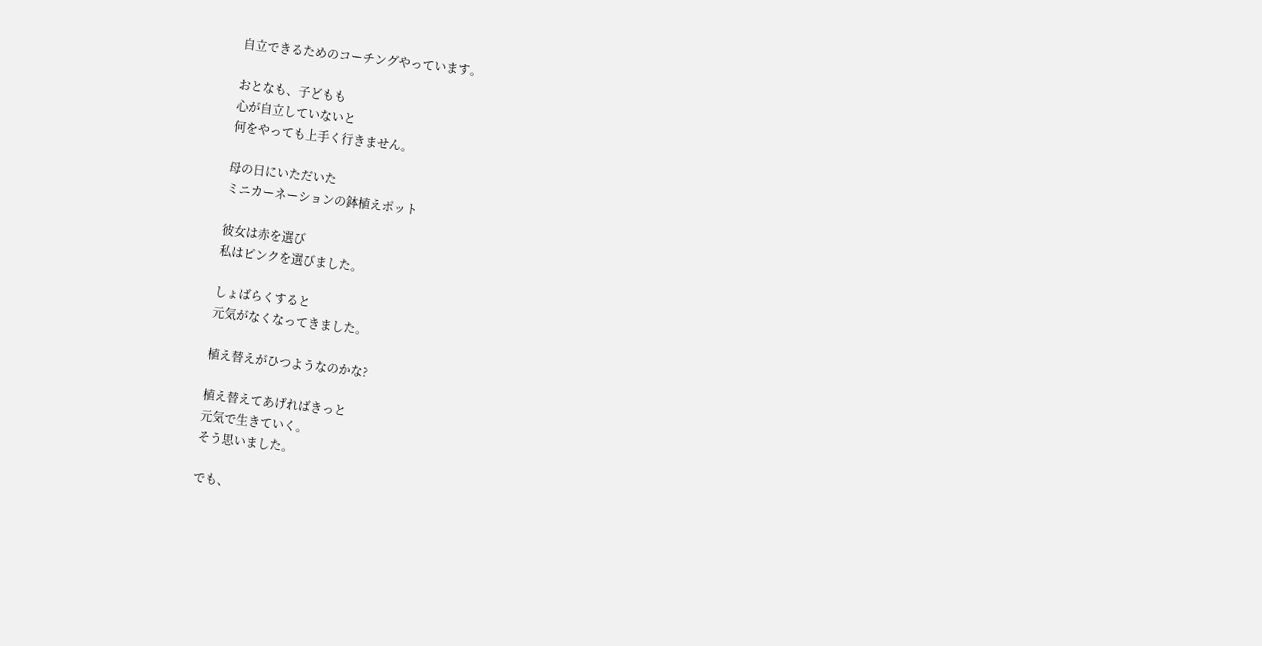自立できるためのコーチングやっています。

おとなも、子どもも
心が自立していないと
何をやっても上手く行きません。

母の日にいただいた
ミニカーネーションの鉢植えポット

彼女は赤を選び
私はピンクを選びました。

しょばらくすると
元気がなくなってきました。

植え替えがひつようなのかな?

植え替えてあげればきっと
元気で生きていく。
そう思いました。

でも、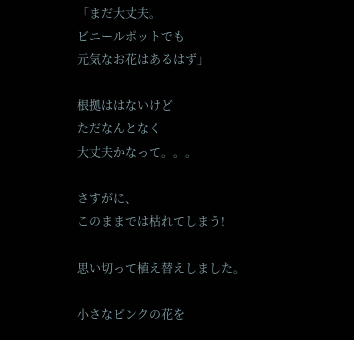「まだ大丈夫。
ビニールポットでも
元気なお花はあるはず」

根拠ははないけど
ただなんとなく
大丈夫かなって。。。

さすがに、
このままでは枯れてしまう!

思い切って植え替えしました。

小さなピンクの花を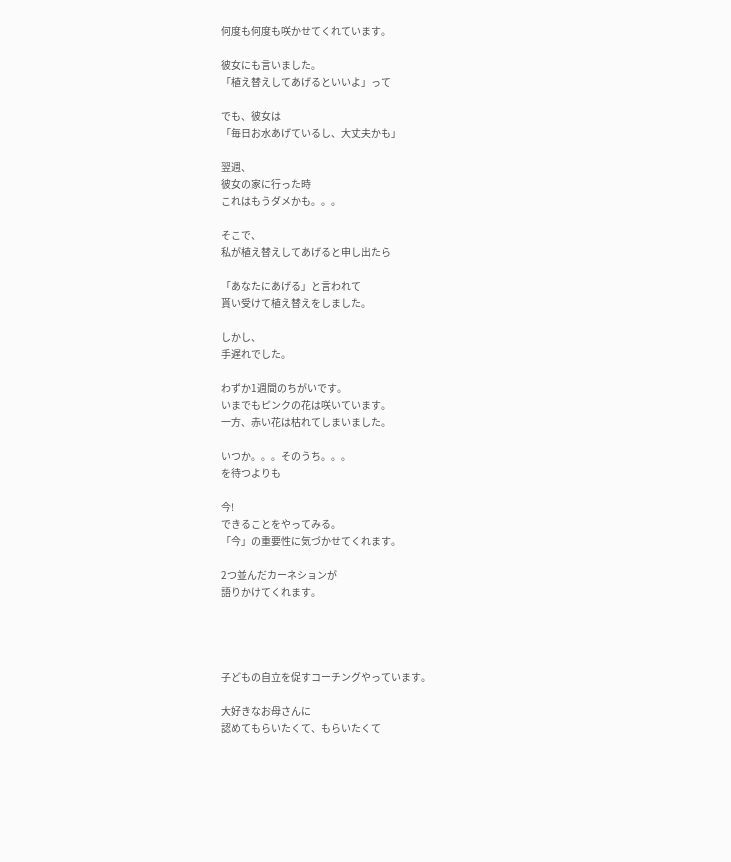何度も何度も咲かせてくれています。

彼女にも言いました。
「植え替えしてあげるといいよ」って

でも、彼女は
「毎日お水あげているし、大丈夫かも」

翌週、
彼女の家に行った時
これはもうダメかも。。。

そこで、
私が植え替えしてあげると申し出たら

「あなたにあげる」と言われて
貰い受けて植え替えをしました。

しかし、
手遅れでした。

わずか1週間のちがいです。
いまでもピンクの花は咲いています。
一方、赤い花は枯れてしまいました。

いつか。。。そのうち。。。
を待つよりも

今!
できることをやってみる。
「今」の重要性に気づかせてくれます。

2つ並んだカーネションが
語りかけてくれます。




子どもの自立を促すコーチングやっています。

大好きなお母さんに
認めてもらいたくて、もらいたくて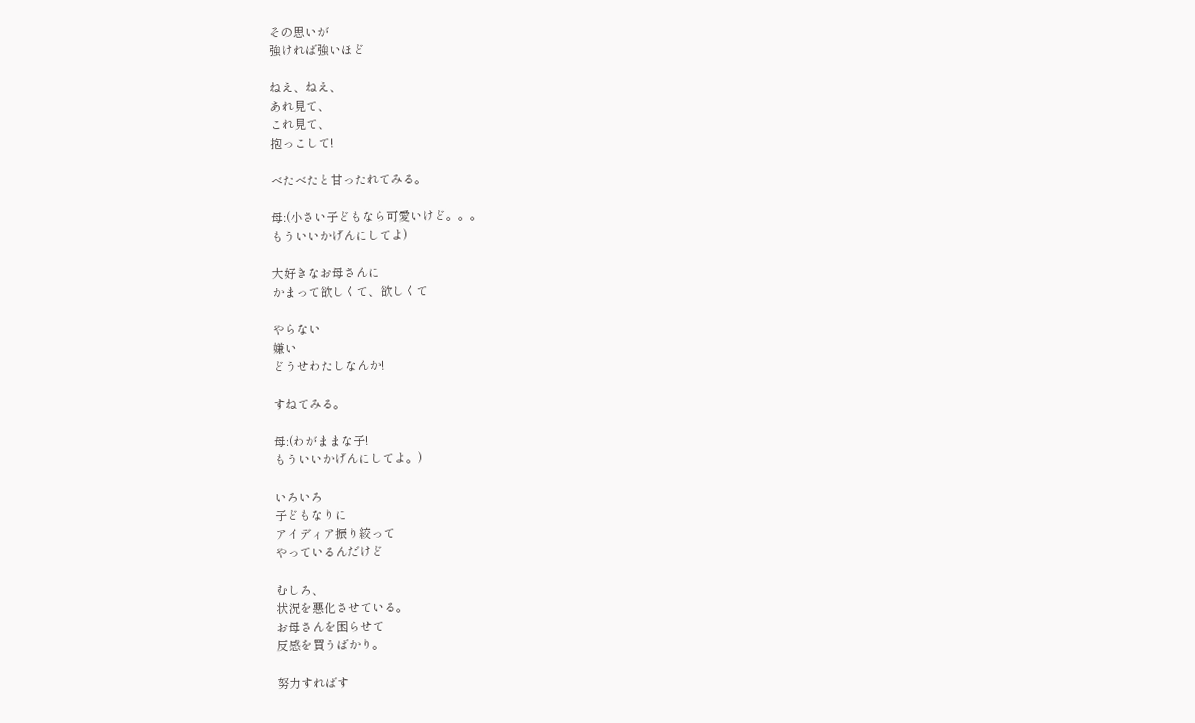その思いが
強ければ強いほど

ねえ、ねえ、
あれ見て、
これ見て、
抱っこして!

べたべたと甘ったれてみる。

母:(小さい子どもなら可愛いけど。。。
もういいかげんにしてよ)

大好きなお母さんに
かまって欲しくて、欲しくて

やらない
嫌い
どうせわたしなんか!

すねてみる。

母:(わがままな子!
もういいかげんにしてよ。)

いろいろ
子どもなりに
アイディア振り絞って
やっているんだけど

むしろ、
状況を悪化させている。
お母さんを困らせて
反感を買うばかり。

努力すればす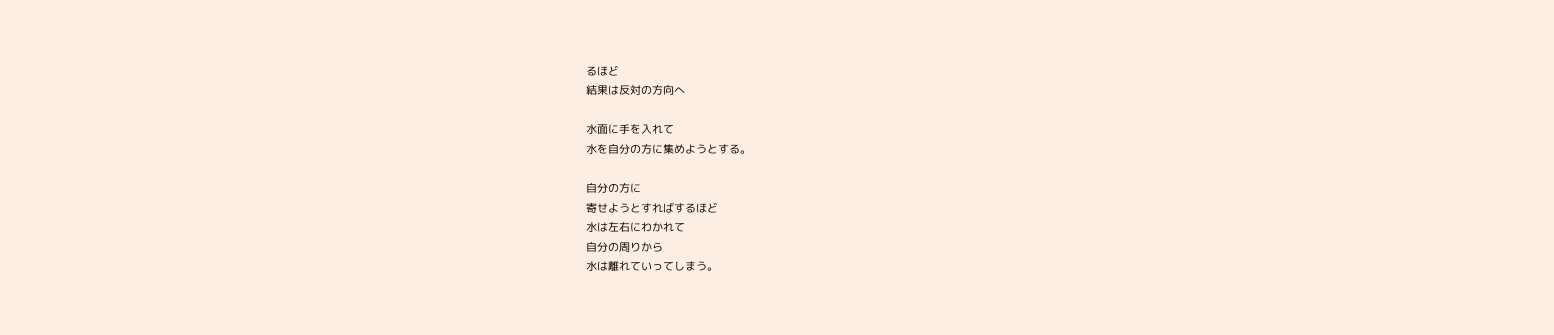るほど
結果は反対の方向へ

水面に手を入れて
水を自分の方に集めようとする。

自分の方に
寄せようとすればするほど
水は左右にわかれて
自分の周りから
水は離れていってしまう。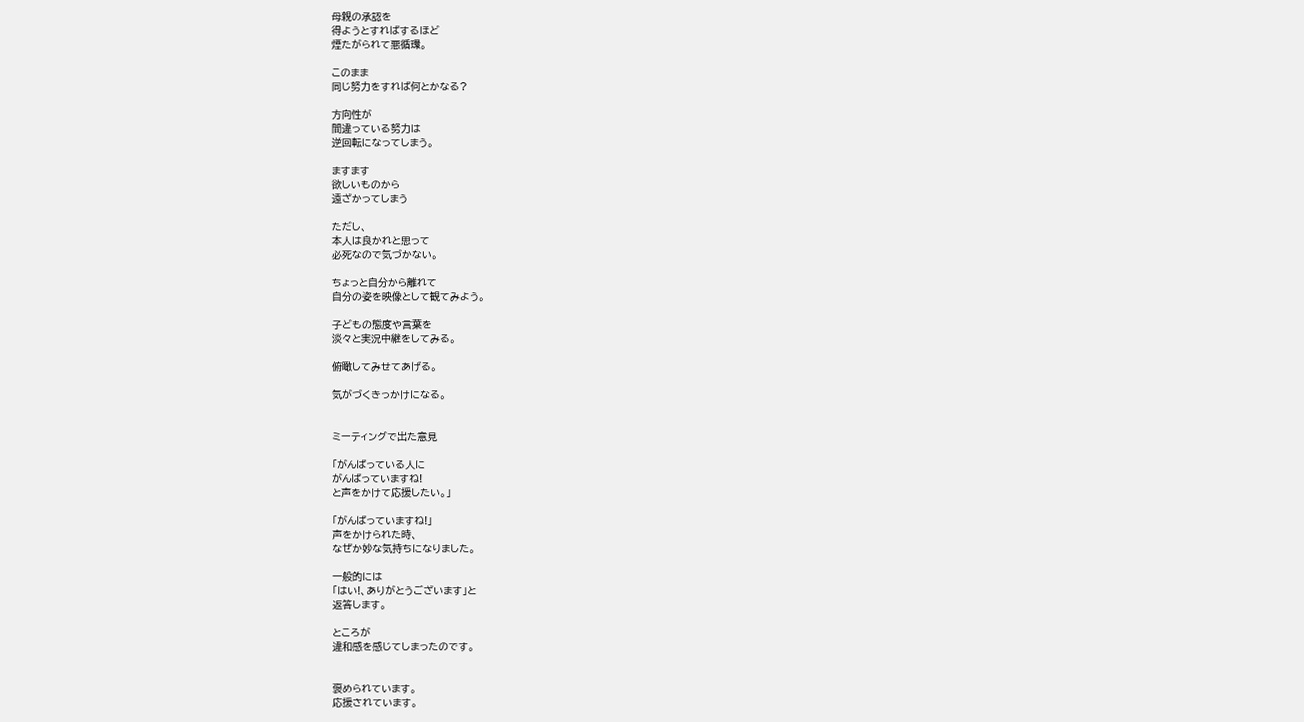母親の承認を
得ようとすればするほど
煙たがられて悪循環。

このまま
同じ努力をすれば何とかなる?

方向性が
間違っている努力は
逆回転になってしまう。

ますます
欲しいものから
遠ざかってしまう

ただし、
本人は良かれと思って
必死なので気づかない。

ちょっと自分から離れて
自分の姿を映像として観てみよう。

子どもの態度や言葉を
淡々と実況中継をしてみる。

俯瞰してみせてあげる。

気がづくきっかけになる。


ミーティングで出た意見

「がんばっている人に
がんばっていますね!
と声をかけて応援したい。」

「がんばっていますね!」
声をかけられた時、
なぜか妙な気持ちになりました。

一般的には
「はい!、ありがとうございます」と
返答します。

ところが
違和感を感じてしまったのです。


褒められています。
応援されています。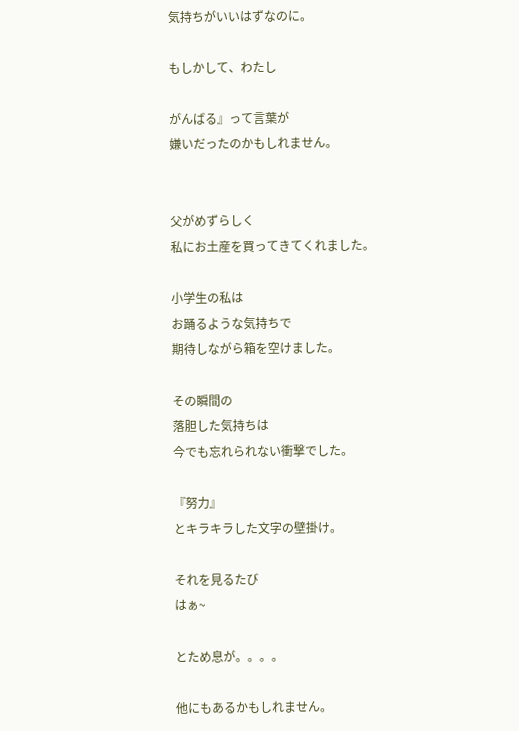気持ちがいいはずなのに。

もしかして、わたし

がんばる』って言葉が
嫌いだったのかもしれません。


父がめずらしく
私にお土産を買ってきてくれました。

小学生の私は
お踊るような気持ちで
期待しながら箱を空けました。

その瞬間の
落胆した気持ちは
今でも忘れられない衝撃でした。

『努力』
とキラキラした文字の壁掛け。

それを見るたび
はぁ~

とため息が。。。。

他にもあるかもしれません。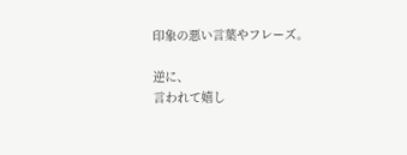印象の悪い言葉やフレーズ。

逆に、
言われて嬉し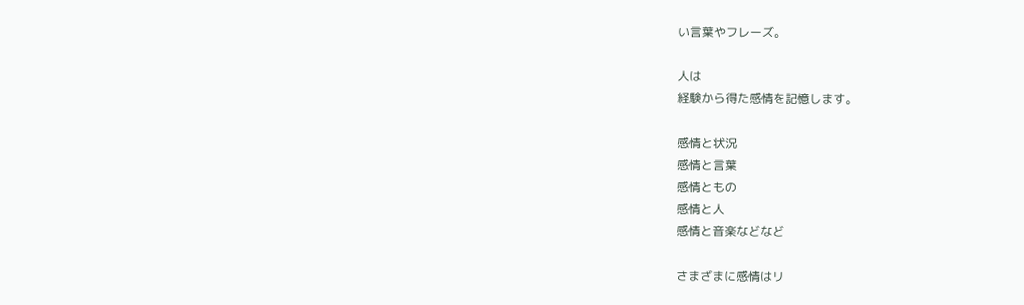い言葉やフレーズ。

人は
経験から得た感情を記憶します。

感情と状況
感情と言葉
感情ともの
感情と人
感情と音楽などなど

さまざまに感情はリ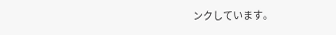ンクしています。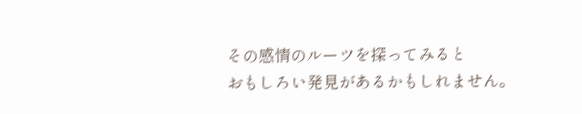その感情のルーツを探ってみると
おもしろい発見があるかもしれません。